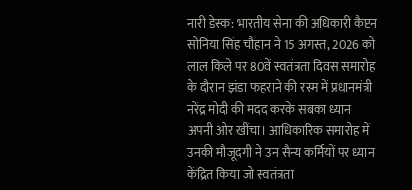नारी डेस्क: भारतीय सेना की अधिकारी कैप्टन सोनिया सिंह चौहान ने 15 अगस्त, 2026 को लाल किले पर 80वें स्वतंत्रता दिवस समारोह के दौरान झंडा फहराने की रस्म में प्रधानमंत्री नरेंद्र मोदी की मदद करके सबका ध्यान अपनी ओर खींचा। आधिकारिक समारोह में उनकी मौजूदगी ने उन सैन्य कर्मियों पर ध्यान केंद्रित किया जो स्वतंत्रता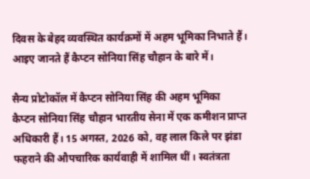दिवस के बेहद व्यवस्थित कार्यक्रमों में अहम भूमिका निभाते हैं। आइए जानते हैं कैप्टन सोनिया सिंह चौहान के बारे में।

सैन्य प्रोटोकॉल में कैप्टन सोनिया सिंह की अहम भूमिका
कैप्टन सोनिया सिंह चौहान भारतीय सेना में एक कमीशन प्राप्त अधिकारी हैं। 15 अगस्त, 2026 को, वह लाल किले पर झंडा फहराने की औपचारिक कार्यवाही में शामिल थीं। स्वतंत्रता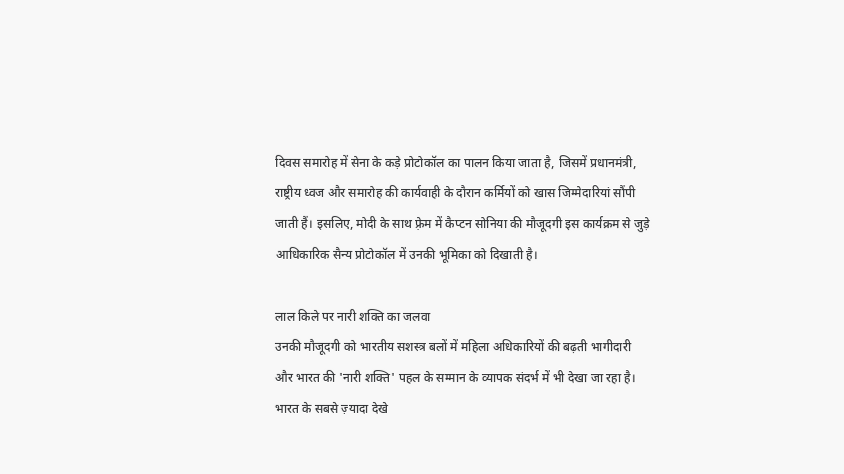दिवस समारोह में सेना के कड़े प्रोटोकॉल का पालन किया जाता है, जिसमें प्रधानमंत्री, राष्ट्रीय ध्वज और समारोह की कार्यवाही के दौरान कर्मियों को खास जिम्मेदारियां सौंपी जाती हैं। इसलिए, मोदी के साथ फ़्रेम में कैप्टन सोनिया की मौजूदगी इस कार्यक्रम से जुड़े आधिकारिक सैन्य प्रोटोकॉल में उनकी भूमिका को दिखाती है।

लाल किले पर नारी शक्ति का जलवा
उनकी मौजूदगी को भारतीय सशस्त्र बलों में महिला अधिकारियों की बढ़ती भागीदारी और भारत की 'नारी शक्ति' पहल के सम्मान के व्यापक संदर्भ में भी देखा जा रहा है। भारत के सबसे ज़्यादा देखे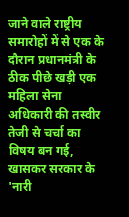जाने वाले राष्ट्रीय समारोहों में से एक के दौरान प्रधानमंत्री के ठीक पीछे खड़ी एक महिला सेना अधिकारी की तस्वीर तेजी से चर्चा का विषय बन गई, खासकर सरकार के 'नारी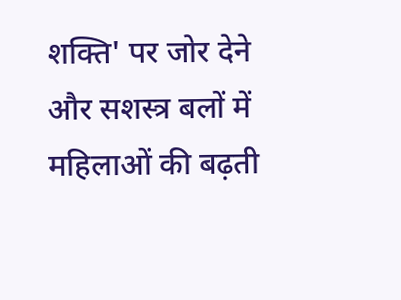शक्ति' पर जोर देने और सशस्त्र बलों में महिलाओं की बढ़ती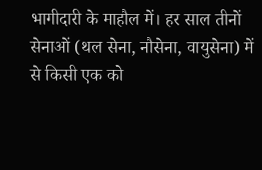भागीदारी के माहौल में। हर साल तीनों सेनाओं (थल सेना, नौसेना, वायुसेना) में से किसी एक को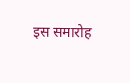इस समारोह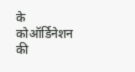के कोऑर्डिनेशन की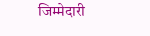जिम्मेदारी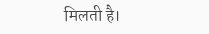मिलती है।